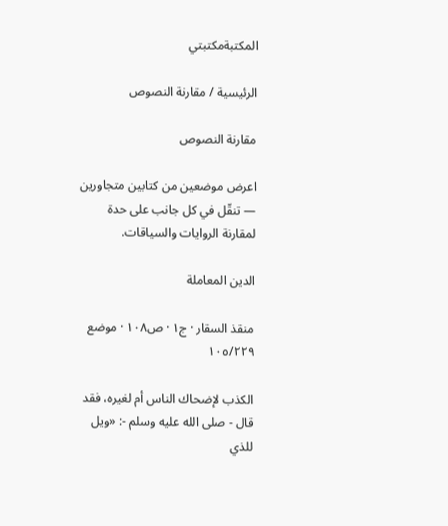المكتبةمكتبتي

الرئيسية / مقارنة النصوص

مقارنة النصوص

اعرض موضعين من كتابين متجاورين — تنقّل في كل جانب على حدة لمقارنة الروايات والسياقات.

الدين المعاملة

منقذ السقار · ج١ · ص١٠٨ · موضع ١٠٥/٢٢٩

الكذب لإضحاك الناس أم لغيره، فقد قال - صلى الله عليه وسلم -: «ويل للذي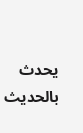يحدث بالحديث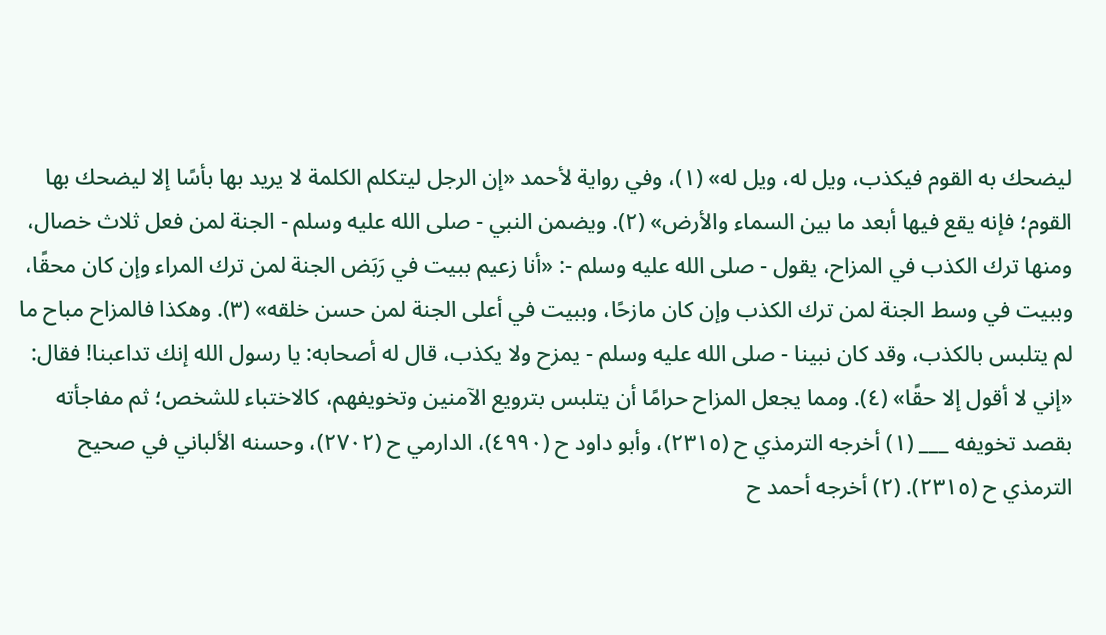ليضحك به القوم فيكذب، ويل له، ويل له» (١)، وفي رواية لأحمد «إن الرجل ليتكلم الكلمة لا يريد بها بأسًا إلا ليضحك بها القوم؛ فإنه يقع فيها أبعد ما بين السماء والأرض» (٢). ويضمن النبي - صلى الله عليه وسلم - الجنة لمن فعل ثلاث خصال، ومنها ترك الكذب في المزاح، يقول - صلى الله عليه وسلم -: «أنا زعيم ببيت في رَبَض الجنة لمن ترك المراء وإن كان محقًا، وببيت في وسط الجنة لمن ترك الكذب وإن كان مازحًا، وببيت في أعلى الجنة لمن حسن خلقه» (٣). وهكذا فالمزاح مباح ما لم يتلبس بالكذب، وقد كان نبينا - صلى الله عليه وسلم - يمزح ولا يكذب، قال له أصحابه: يا رسول الله إنك تداعبنا! فقال: «إني لا أقول إلا حقًا» (٤). ومما يجعل المزاح حرامًا أن يتلبس بترويع الآمنين وتخويفهم، كالاختباء للشخص؛ ثم مفاجأته بقصد تخويفه ___ (١) أخرجه الترمذي ح (٢٣١٥)، وأبو داود ح (٤٩٩٠)، الدارمي ح (٢٧٠٢)، وحسنه الألباني في صحيح الترمذي ح (٢٣١٥). (٢) أخرجه أحمد ح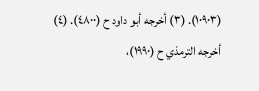(١٠٩٠٣). (٣) أخرجه أبو داود ح (٤٨٠٠). (٤) أخرجه الترمذي ح (١٩٩٠)،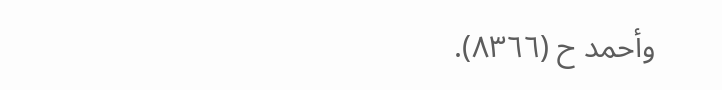وأحمد ح (٨٣٦٦).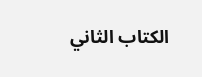الكتاب الثاني